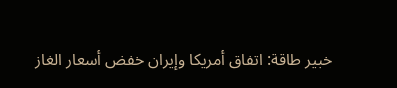خبير طاقة: اتفاق أمريكا وإيران خفض أسعار الغاز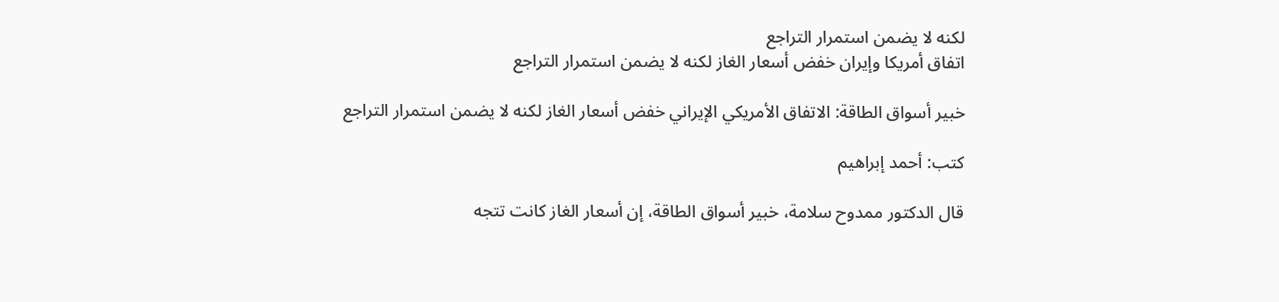لكنه لا يضمن استمرار التراجع
اتفاق أمريكا وإيران خفض أسعار الغاز لكنه لا يضمن استمرار التراجع

خبير أسواق الطاقة: الاتفاق الأمريكي الإيراني خفض أسعار الغاز لكنه لا يضمن استمرار التراجع

كتب: أحمد إبراهيم

قال الدكتور ممدوح سلامة، خبير أسواق الطاقة، إن أسعار الغاز كانت تتجه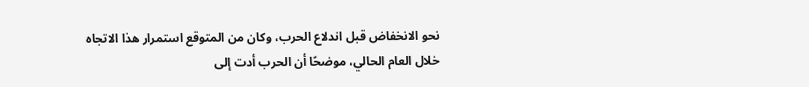نحو الانخفاض قبل اندلاع الحرب، وكان من المتوقع استمرار هذا الاتجاه خلال العام الحالي، موضحًا أن الحرب أدت إلى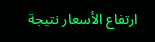ارتفاع الأسعار نتيجة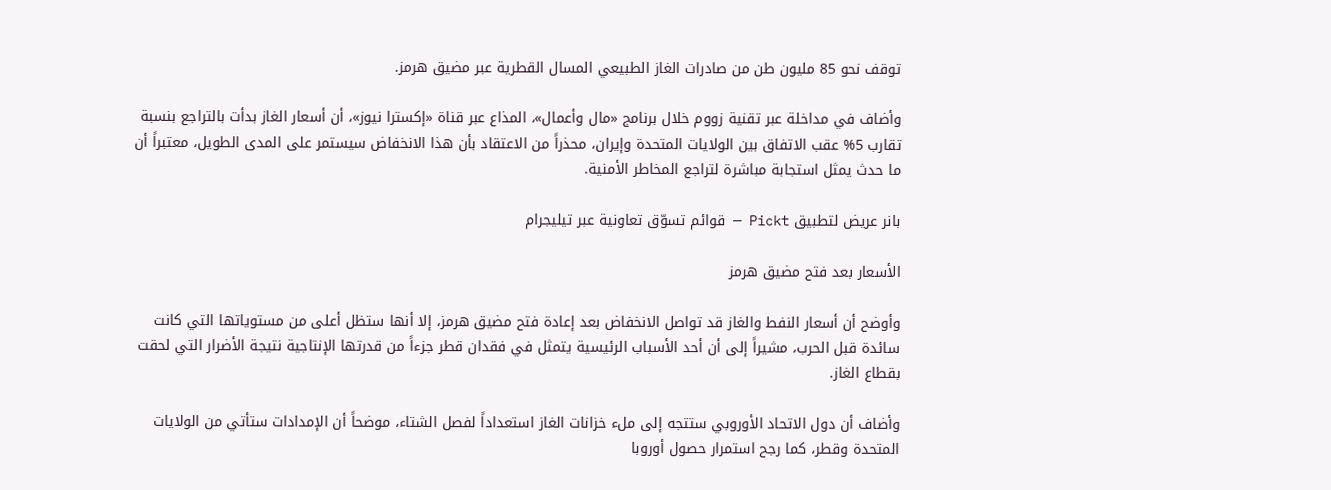توقف نحو 85 مليون طن من صادرات الغاز الطبيعي المسال القطرية عبر مضيق هرمز.

وأضاف في مداخلة عبر تقنية زووم خلال برنامج «مال وأعمال»، المذاع عبر قناة «إكسترا نيوز»، أن أسعار الغاز بدأت بالتراجع بنسبة تقارب 5% عقب الاتفاق بين الولايات المتحدة وإيران، محذراً من الاعتقاد بأن هذا الانخفاض سيستمر على المدى الطويل، معتبراً أن ما حدث يمثل استجابة مباشرة لتراجع المخاطر الأمنية.

بانر عريض لتطبيق Pickt — قوائم تسوّق تعاونية عبر تيليجرام

الأسعار بعد فتح مضيق هرمز

وأوضح أن أسعار النفط والغاز قد تواصل الانخفاض بعد إعادة فتح مضيق هرمز، إلا أنها ستظل أعلى من مستوياتها التي كانت سائدة قبل الحرب، مشيراً إلى أن أحد الأسباب الرئيسية يتمثل في فقدان قطر جزءاً من قدرتها الإنتاجية نتيجة الأضرار التي لحقت بقطاع الغاز.

وأضاف أن دول الاتحاد الأوروبي ستتجه إلى ملء خزانات الغاز استعداداً لفصل الشتاء، موضحاً أن الإمدادات ستأتي من الولايات المتحدة وقطر، كما رجح استمرار حصول أوروبا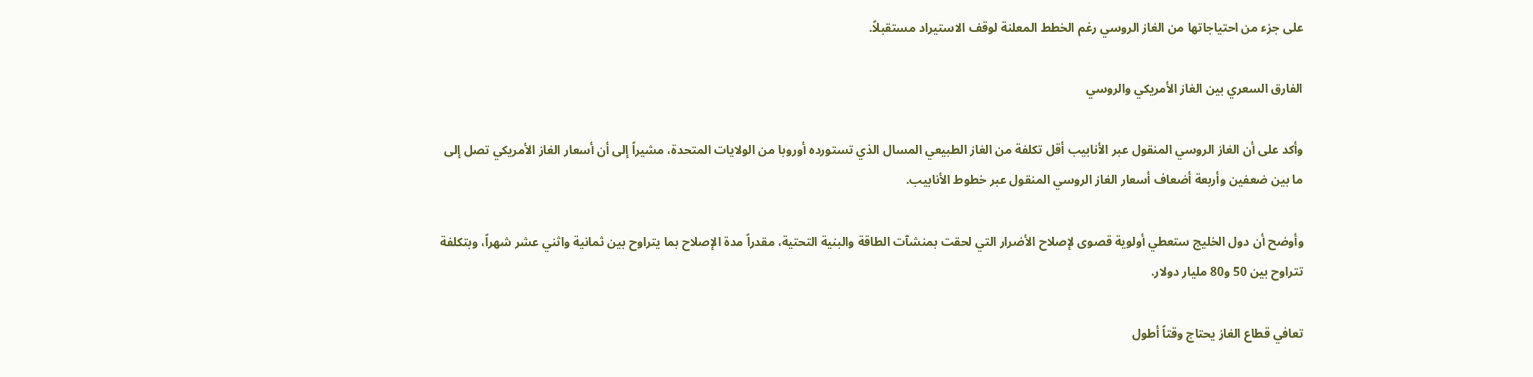على جزء من احتياجاتها من الغاز الروسي رغم الخطط المعلنة لوقف الاستيراد مستقبلاً.

الفارق السعري بين الغاز الأمريكي والروسي

وأكد على أن الغاز الروسي المنقول عبر الأنابيب أقل تكلفة من الغاز الطبيعي المسال الذي تستورده أوروبا من الولايات المتحدة، مشيراً إلى أن أسعار الغاز الأمريكي تصل إلى ما بين ضعفين وأربعة أضعاف أسعار الغاز الروسي المنقول عبر خطوط الأنابيب.

وأوضح أن دول الخليج ستعطي أولوية قصوى لإصلاح الأضرار التي لحقت بمنشآت الطاقة والبنية التحتية، مقدراً مدة الإصلاح بما يتراوح بين ثمانية واثني عشر شهراً، وبتكلفة تتراوح بين 50 و80 مليار دولار.

تعافي قطاع الغاز يحتاج وقتاً أطول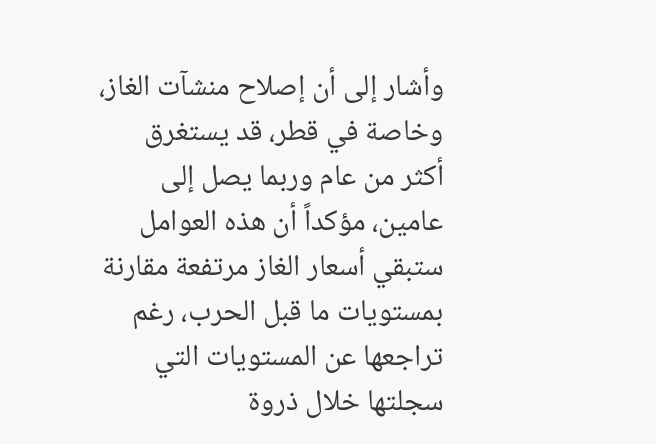وأشار إلى أن إصلاح منشآت الغاز، وخاصة في قطر، قد يستغرق أكثر من عام وربما يصل إلى عامين، مؤكداً أن هذه العوامل ستبقي أسعار الغاز مرتفعة مقارنة بمستويات ما قبل الحرب، رغم تراجعها عن المستويات التي سجلتها خلال ذروة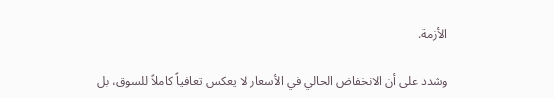الأزمة.

وشدد على أن الانخفاض الحالي في الأسعار لا يعكس تعافياً كاملاً للسوق، بل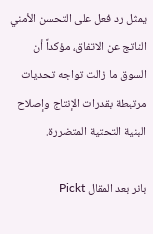يمثل رد فعل على التحسن الأمني الناتج عن الاتفاق، مؤكداً أن السوق ما زالت تواجه تحديات مرتبطة بقدرات الإنتاج وإصلاح البنية التحتية المتضررة.

بانر بعد المقال Pickt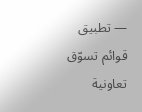— تطبيق قوائم تسوّق تعاونية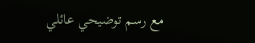مع رسم توضيحي عائلي